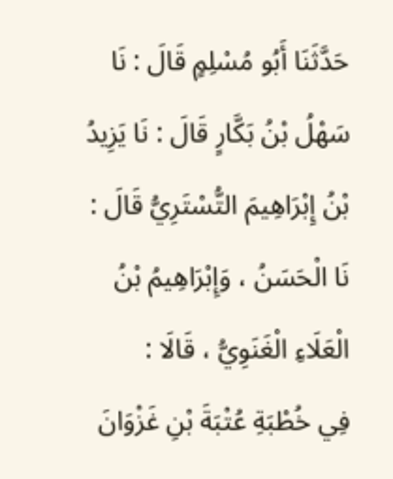حَدَّثَنَا أَبُو مُسْلِمٍ قَالَ : نَا سَهْلُ بْنُ بَكَّارٍ قَالَ : نَا يَزِيدُ بْنُ إِبْرَاهِيمَ التُّسْتَرِيُّ قَالَ : نَا الْحَسَنُ ، وَإِبْرَاهِيمُ بْنُ الْعَلَاءِ الْغَنَوِيُّ ، قَالَا :
فِي خُطْبَةِ عُتْبَةَ بْنِ غَزْوَانَ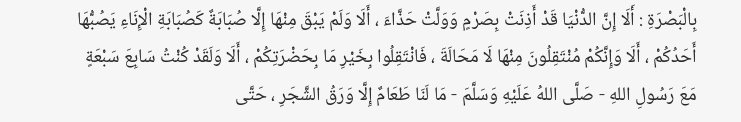بِالْبَصْرَةِ : أَلَا إِنَّ الدُّنْيَا قَدْ أَذِنَتْ بِصَرْمٍ وَوَلَّتْ حَذَّاءَ ، أَلَا وَلَمْ يَبْقَ مِنْهَا إِلَّا صُبَابَةٌ كَصُبَابَةِ الْإِنَاءِ يَصُبُّهَا أَحَدُكُمْ ، أَلَا وَإِنَّكُمْ مُنْتَقِلُونَ مِنْهَا لَا مَحَالَةَ ، فَانْتَقِلُوا بِخَيْرِ مَا بِحَضْرَتِكُمْ ، أَلَا وَلَقَدْ كُنْتُ سَابِعَ سَبْعَةٍ مَعَ رَسُولِ اللهِ - صَلَّى اللهُ عَلَيْهِ وَسَلَّمَ - مَا لَنَا طَعَامٌ إِلَّا وَرَقُ الشَّجَرِ ، حَتَّى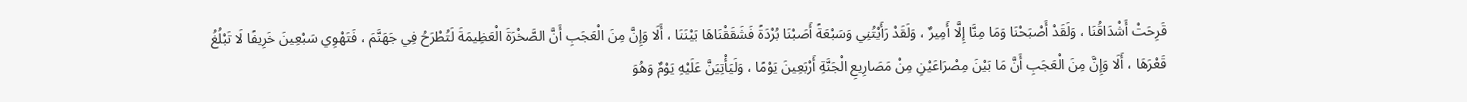قَرِحَتْ أَشْدَاقُنَا ، وَلَقَدْ أَصْبَحْنَا وَمَا مِنَّا إِلَّا أَمِيرٌ ، وَلَقَدْ رَأَيْتُنِي وَسَبْعَةً أَصَبْنَا بُرْدَةً فَشَقَقْنَاهَا بَيْنَنَا ، أَلَا وَإِنَّ مِنَ الْعَجَبِ أَنَّ الصَّخْرَةَ الْعَظِيمَةَ لَتُطْرَحُ فِي جَهَنَّمَ ، فَتَهْوِي سَبْعِينَ خَرِيفًا لَا تَبْلُغُ قَعْرَهَا ، أَلَا وَإِنَّ مِنَ الْعَجَبِ أَنَّ مَا بَيْنَ مِصْرَاعَيْنِ مِنْ مَصَارِيعِ الْجَنَّةِ أَرْبَعِينَ يَوْمًا ، وَلَيَأْتِيَنَّ عَلَيْهِ يَوْمٌ وَهُوَ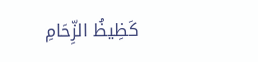كَظِيظُ الزِّحَامِ